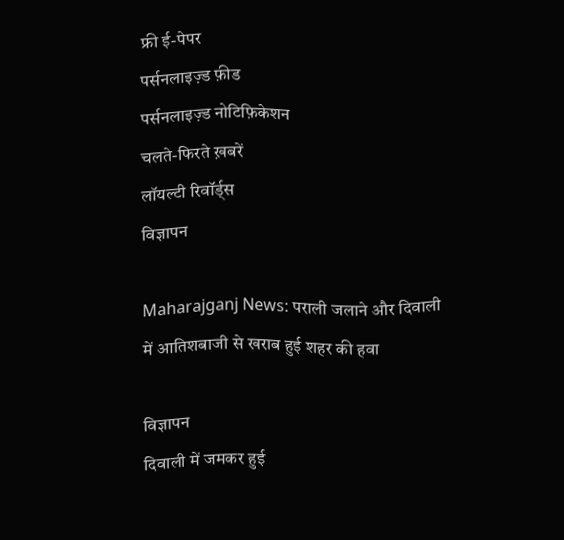फ्री ई-पेपर
पर्सनलाइज़्ड फ़ीड
पर्सनलाइज़्ड नोटिफ़िकेशन
चलते-फिरते ख़बरें
लॉयल्टी रिवॉर्ड्स
विज्ञापन

Maharajganj News: पराली जलाने और दिवाली में आतिशबाजी से खराब हुई शहर की हवा

विज्ञापन
दिवाली में जमकर हुई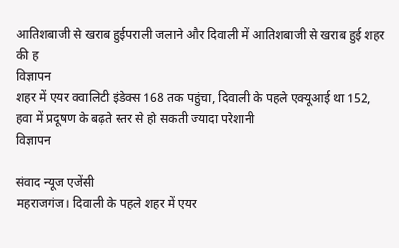आतिशबाजी से खराब हुईपराली जलाने और दिवाली में आतिशबाजी से खराब हुई शहर की ह
विज्ञापन
शहर में एयर क्वालिटी इंडेक्स 168 तक पहुंचा, दिवाली के पहले एक्यूआई था 152, हवा में प्रदूषण के बढ़ते स्तर से हो सकती ज्यादा परेशानी
विज्ञापन

संवाद न्यूज एजेंसी
महराजगंज। दिवाली के पहले शहर में एयर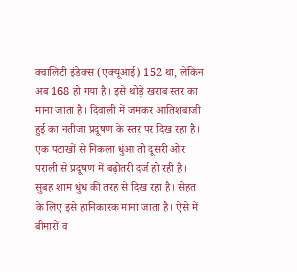क्वालिटी इंडेक्स (एक्यूआई) 152 था, लेकिन अब 168 हो गया है। इसे थोड़े खराब स्तर का माना जाता है। दिवाली में जमकर आतिशबाजी हुई का नतीजा प्रदूषण के स्तर पर दिख रहा है। एक पटाखों से निकला धुंआ तो दूसरी ओर पराली से प्रदूषण में बढ़ोतरी दर्ज हो रही है। सुबह शाम धुंध की तरह से दिख रहा है। सेहत के लिए इसे हानिकारक माना जाता है। ऐसे में बीमारों व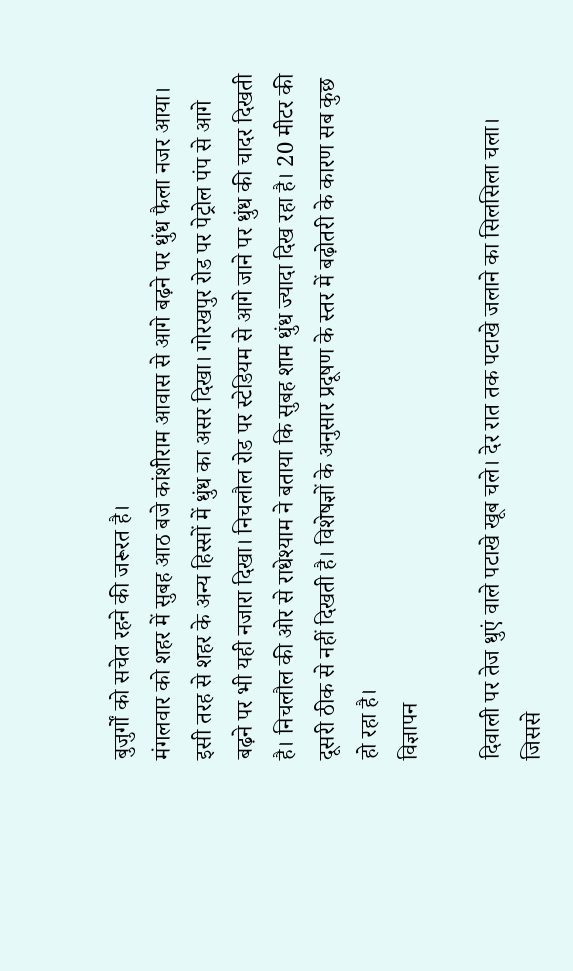बुजुर्गों को सचेत रहने की जरूरत है।
मंगलवार को शहर में सुबह आठ बजे कांशीराम आवास से आगे बढ़ने पर धुंध फैला नजर आया। इसी तरह से शहर के अन्य हिस्सों में धुंध का असर दिखा। गोरखपुर रोड पर पेट्रोल पंप से आगे बढ़ने पर भी यही नजारा दिखा। निचलौल रोड पर स्टेडियम से आगे जाने पर धुंध की चादर दिखती है। निचलौल की ओर से राधेश्याम ने बताया कि सुबह शाम धुंध ज्यादा दिख रहा है। 20 मीटर की दूसरी ठीक से नहीं दिखती है। विशेषज्ञों के अनुसार प्रदूषण के स्तर में बढ़ोतरी के कारण सब कुछ हो रहा है।
विज्ञापन

दिवाली पर तेज धुएं वाले पटाखे खूब चले। देर रात तक पटाखे जलाने का सिलसिला चला। जिससे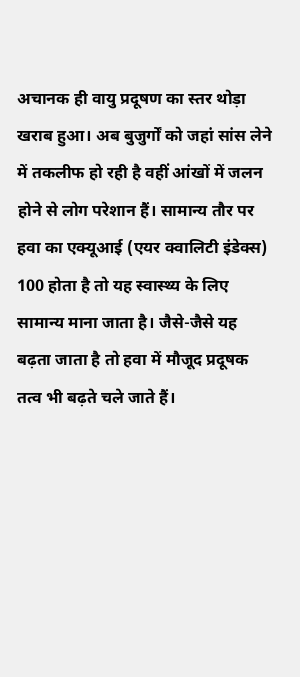अचानक ही वायु प्रदूषण का स्तर थोड़ा खराब हुआ। अब बुजुर्गों को जहां सांस लेने में तकलीफ हो रही है वहीं आंखों में जलन होने से लोग परेशान हैं। सामान्य तौर पर हवा का एक्यूआई (एयर क्वालिटी इंडेक्स) 100 होता है तो यह स्वास्थ्य के लिए सामान्य माना जाता है। जैसे-जैसे यह बढ़ता जाता है तो हवा में मौजूद प्रदूषक तत्व भी बढ़ते चले जाते हैं।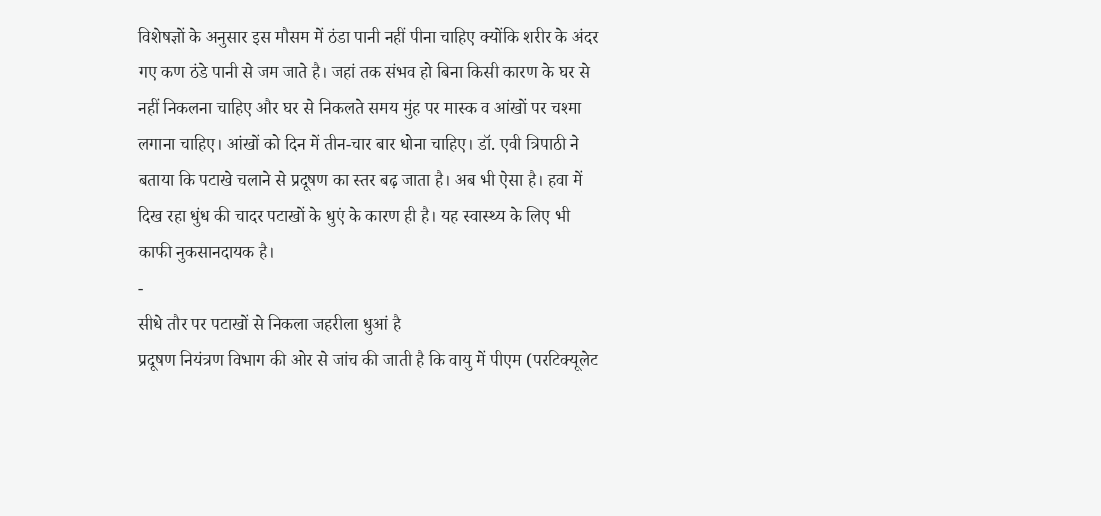विशेषज्ञों के अनुसार इस मौसम में ठंडा पानी नहीं पीना चाहिए क्योंकि शरीर के अंदर गए कण ठंडे पानी से जम जाते है। जहां तक संभव हो बिना किसी कारण के घर से नहीं निकलना चाहिए और घर से निकलते समय मुंह पर मास्क व आंखों पर चश्मा लगाना चाहिए। आंखों को दिन में तीन-चार बार धोना चाहिए। डॉ. एवी त्रिपाठी ने बताया कि पटाखे चलाने से प्रदूषण का स्तर बढ़ जाता है। अब भी ऐसा है। हवा में दिख रहा धुंध की चादर पटाखों के धुएं के कारण ही है। यह स्वास्थ्य के लिए भी काफी नुकसानदायक है।
-
सीधे तौर पर पटाखों से निकला जहरीला धुआं है
प्रदूषण नियंत्रण विभाग की ओर से जांच की जाती है कि वायु में पीएम (परटिक्यूलेट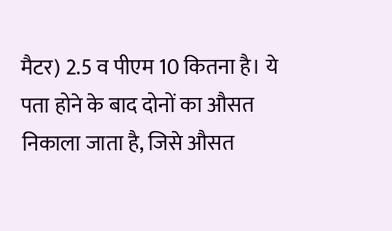मैटर) 2.5 व पीएम 10 कितना है। ये पता होने के बाद दोनों का औसत निकाला जाता है, जिसे औसत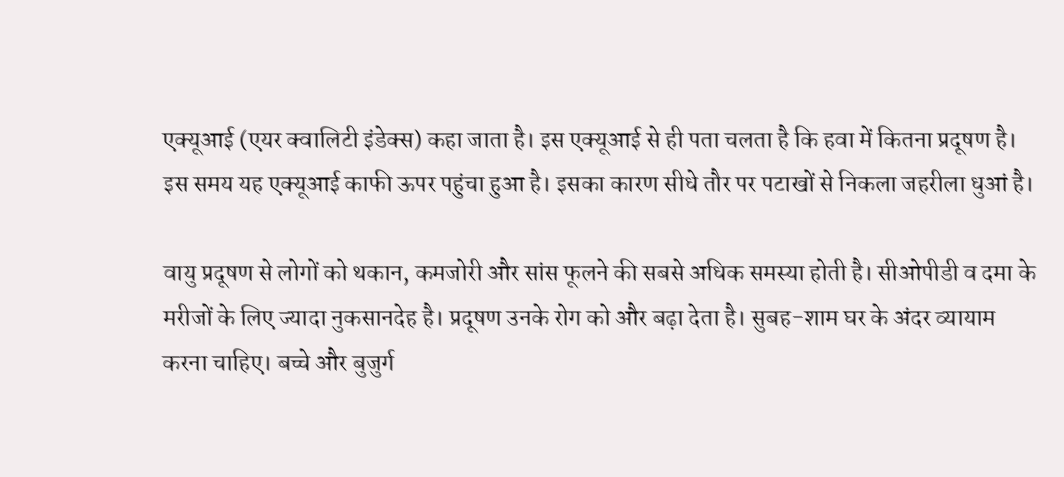एक्यूआई (एयर क्वालिटी इंडेक्स) कहा जाता है। इस एक्यूआई से ही पता चलता है कि हवा में कितना प्रदूषण है। इस समय यह एक्यूआई काफी ऊपर पहुंचा हुआ है। इसका कारण सीधे तौर पर पटाखों से निकला जहरीला धुआं है।

वायु प्रदूषण से लोगों को थकान, कमजोरी और सांस फूलने की सबसे अधिक समस्या होती है। सीओपीडी व दमा के मरीजों के लिए ज्यादा नुकसानदेह है। प्रदूषण उनके रोग को और बढ़ा देता है। सुबह-शाम घर के अंदर व्यायाम करना चाहिए। बच्चे और बुजुर्ग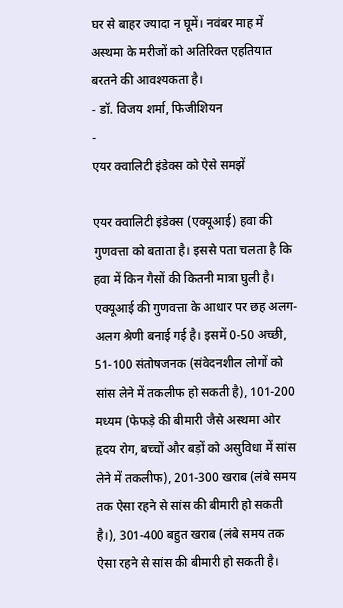घर से बाहर ज्यादा न घूमें। नवंबर माह में अस्थमा के मरीजों को अतिरिक्त एहतियात बरतने की आवश्यकता है।
- डॉ. विजय शर्मा, फिजीशियन
-
एयर क्वालिटी इंडेक्स को ऐसे समझें

एयर क्वालिटी इंडेक्स (एक्यूआई) हवा की गुणवत्ता को बताता है। इससे पता चलता है कि हवा में किन गैसों की कितनी मात्रा घुली है। एक्यूआई की गुणवत्ता के आधार पर छह अलग-अलग श्रेणी बनाई गई है। इसमें 0-50 अच्छी, 51-100 संतोषजनक (संवेदनशील लोगों को सांस लेने में तकलीफ हो सकती है), 101-200 मध्यम (फेफड़े की बीमारी जैसे अस्थमा ओर हृदय रोग, बच्चों और बड़ों को असुविधा में सांस लेने में तकलीफ), 201-300 खराब (लंबे समय तक ऐसा रहने से सांस की बीमारी हो सकती है।), 301-400 बहुत खराब (लंबे समय तक ऐसा रहने से सांस की बीमारी हो सकती है।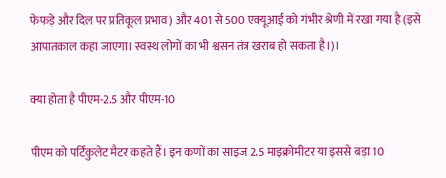फेफड़े और दिल पर प्रतिकूल प्रभाव) और 401 से 500 एक्यूआई को गंभीर श्रेणी में रखा गया है (इसे आपातकाल कहा जाएगा। स्वस्थ लोगों का भी श्वसन तंत्र खराब हो सकता है।)।

क्या होता है पीएम-2.5 और पीएम-10

पीएम को पर्टिकुलेट मैटर कहते हैं। इन कणों का साइज 2.5 माइक्रोमीटर या इससे बड़ा 10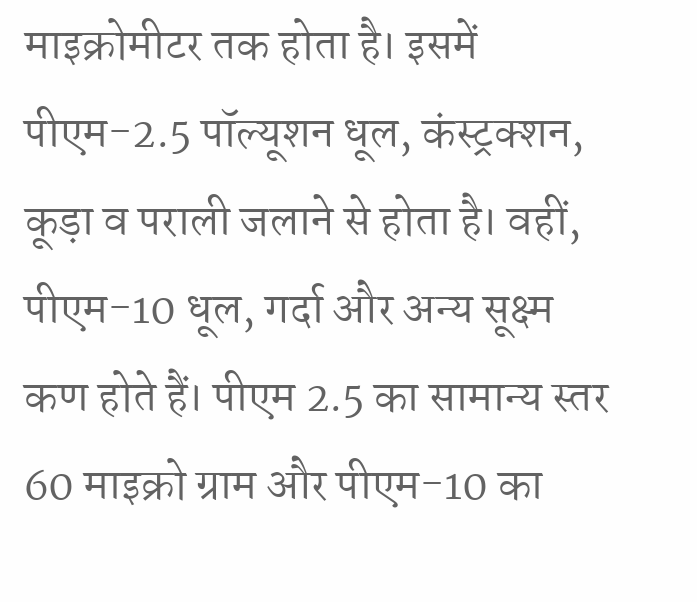माइक्रोमीटर तक होता है। इसमें पीएम-2.5 पॉल्यूशन धूल, कंस्ट्रक्शन, कूड़ा व पराली जलाने से होता है। वहीं, पीएम-10 धूल, गर्दा और अन्य सूक्ष्म कण होते हैं। पीएम 2.5 का सामान्य स्तर 60 माइक्रो ग्राम और पीएम-10 का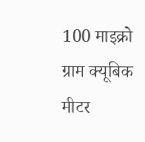100 माइक्रो ग्राम क्यूबिक मीटर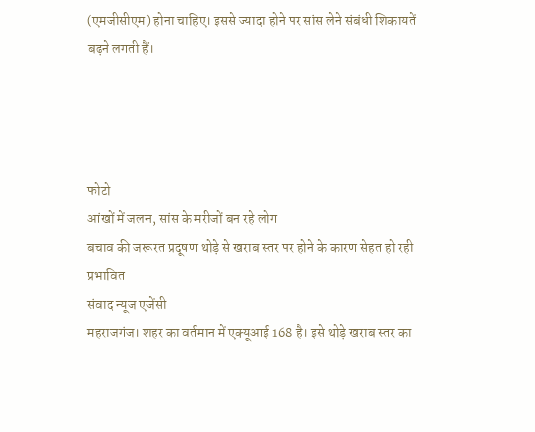(एमजीसीएम) होना चाहिए। इससे ज्यादा होने पर सांस लेने संबंधी शिकायतें बढ़ने लगती हैं।




फोटो
आंखों में जलन, सांस के मरीजों बन रहे लोग
बचाव की जरूरत प्रदूषण थोड़े से खराब स्तर पर होने के कारण सेहत हो रही प्रभावित
संवाद न्यूज एजेंसी
महराजगंज। शहर का वर्तमान में एक्यूआई 168 है। इसे थोड़े खराब स्तर का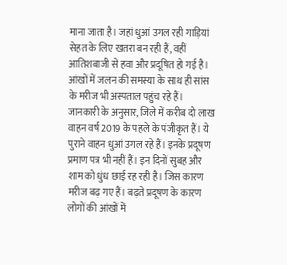माना जाता है। जहां धुआं उगल रही गाड़ियां सेहत के लिए खतरा बन रही हैं, वहीं आतिशबाजी से हवा और प्रदूषित हो गई है। आंखों में जलन की समस्या के साथ ही सांस के मरीज भी अस्पताल पहुंच रहे हैं।
जानकारी के अनुसार, जिले में करीब दो लाख वाहन वर्ष 2019 के पहले के पंजीकृत हैं। ये पुराने वाहन धुआं उगल रहे हैं। इनके प्रदूषण प्रमाण पत्र भी नहीं हैं। इन दिनों सुबह और शाम को धुंध छाई रह रही है। जिस कारण मरीज बढ़ गए हैं। बढ़ते प्रदूषण के कारण लोगों की आंखों में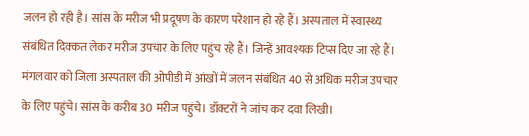जलन हो रही है। सांस के मरीज भी प्रदूषण के कारण परेशान हो रहे हैं। अस्पताल में स्वास्थ्य संबंधित दिक्कत लेकर मरीज उपचार के लिए पहुंच रहे हैं। जिन्हें आवश्यक टिप्स दिए जा रहे हैं। मंगलवार को जिला अस्पताल की ओपीडी में आंखों में जलन संबंधित 40 से अधिक मरीज उपचार के लिए पहुंचे। सांस के करीब 30 मरीज पहुंचे। डॉक्टरों ने जांच कर दवा लिखी।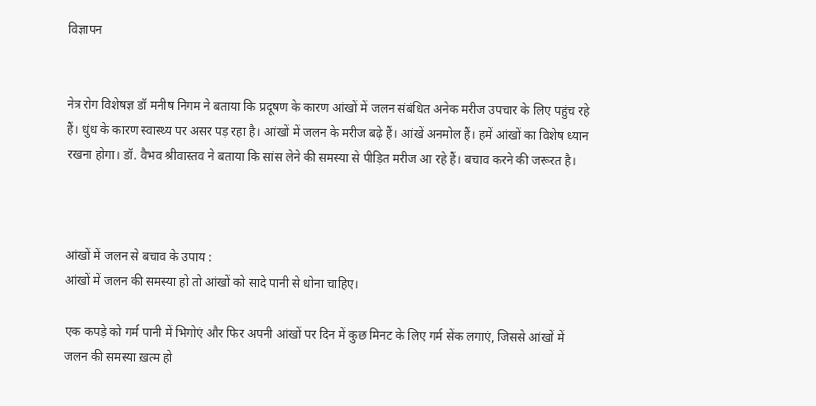विज्ञापन


नेत्र रोग विशेषज्ञ डॉ मनीष निगम ने बताया कि प्रदूषण के कारण आंखों में जलन संबंधित अनेक मरीज उपचार के लिए पहुंच रहे हैं। धुंध के कारण स्वास्थ्य पर असर पड़ रहा है। आंखों में जलन के मरीज बढ़े हैं। आंखें अनमोल हैं। हमें आंखों का विशेष ध्यान रखना होगा। डॉ. वैभव श्रीवास्तव ने बताया कि सांस लेने की समस्या से पीड़ित मरीज आ रहे हैं। बचाव करने की जरूरत है।



आंखों में जलन से बचाव के उपाय :
आंखों में जलन की समस्या हो तो आंखों को सादे पानी से धोना चाहिए।

एक कपड़े को गर्म पानी में भिगोएं और फिर अपनी आंखों पर दिन में कुछ मिनट के लिए गर्म सेंक लगाएं, जिससे आंखों में जलन की समस्या ख़त्म हो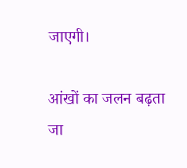जाएगी।

आंखों का जलन बढ़ता जा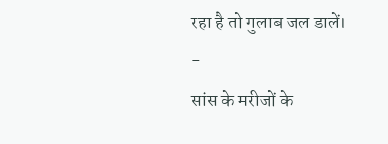रहा है तो गुलाब जल डालें।
-
सांस के मरीजों के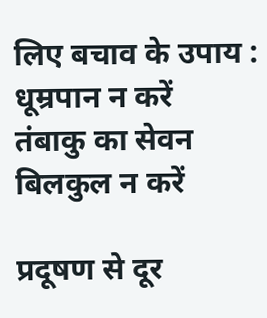लिए बचाव के उपाय :
धूम्रपान न करें
तंबाकु का सेवन बिलकुल न करें

प्रदूषण से दूर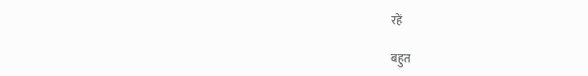रहें

बहुत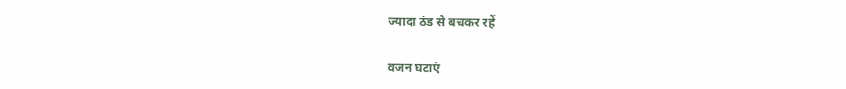ज्यादा ठंड से बचकर रहें

वजन घटाएं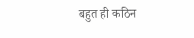बहुत ही कठिन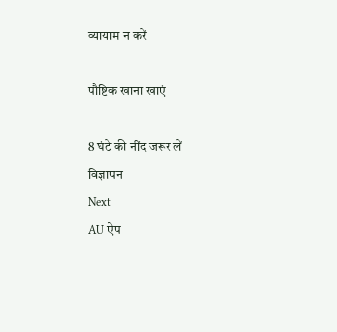व्यायाम न करें

पौष्टिक खाना खाएं

8 घंटे की नींद जरूर लें
विज्ञापन
Next
AU ऐप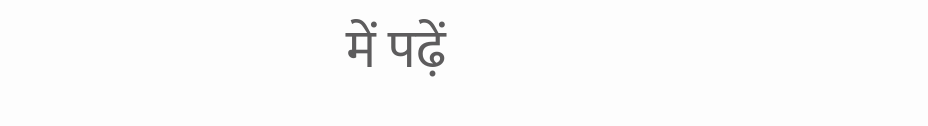में पढ़ें